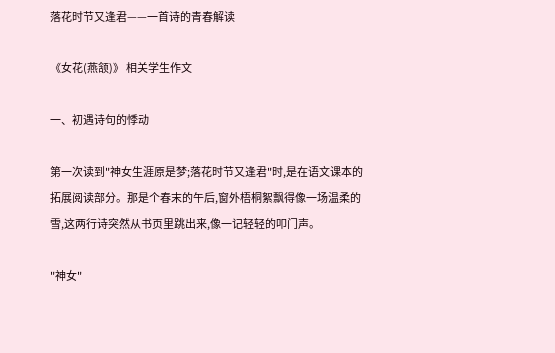落花时节又逢君——一首诗的青春解读

《女花(燕颔)》 相关学生作文

一、初遇诗句的悸动

第一次读到"神女生涯原是梦;落花时节又逢君"时,是在语文课本的拓展阅读部分。那是个春末的午后,窗外梧桐絮飘得像一场温柔的雪,这两行诗突然从书页里跳出来,像一记轻轻的叩门声。

"神女"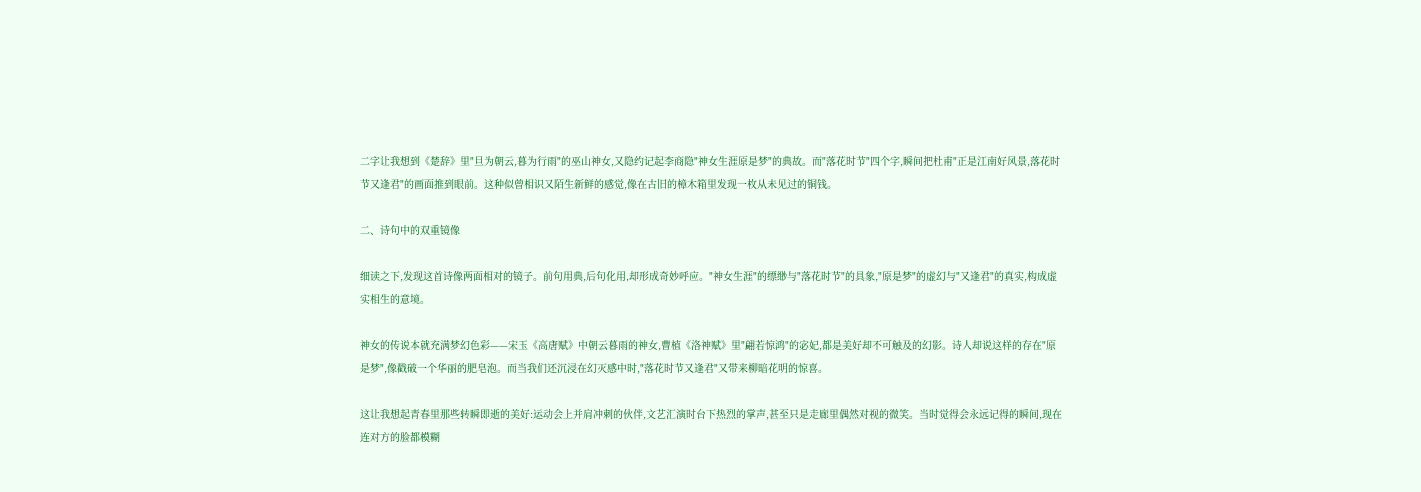二字让我想到《楚辞》里"旦为朝云,暮为行雨"的巫山神女,又隐约记起李商隐"神女生涯原是梦"的典故。而"落花时节"四个字,瞬间把杜甫"正是江南好风景,落花时节又逢君"的画面推到眼前。这种似曾相识又陌生新鲜的感觉,像在古旧的樟木箱里发现一枚从未见过的铜钱。

二、诗句中的双重镜像

细读之下,发现这首诗像两面相对的镜子。前句用典,后句化用,却形成奇妙呼应。"神女生涯"的缥缈与"落花时节"的具象,"原是梦"的虚幻与"又逢君"的真实,构成虚实相生的意境。

神女的传说本就充满梦幻色彩——宋玉《高唐赋》中朝云暮雨的神女,曹植《洛神赋》里"翩若惊鸿"的宓妃,都是美好却不可触及的幻影。诗人却说这样的存在"原是梦",像戳破一个华丽的肥皂泡。而当我们还沉浸在幻灭感中时,"落花时节又逢君"又带来柳暗花明的惊喜。

这让我想起青春里那些转瞬即逝的美好:运动会上并肩冲刺的伙伴,文艺汇演时台下热烈的掌声,甚至只是走廊里偶然对视的微笑。当时觉得会永远记得的瞬间,现在连对方的脸都模糊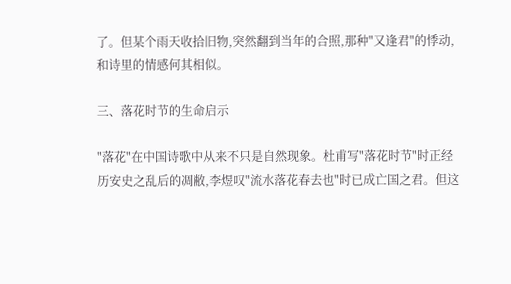了。但某个雨天收拾旧物,突然翻到当年的合照,那种"又逢君"的悸动,和诗里的情感何其相似。

三、落花时节的生命启示

"落花"在中国诗歌中从来不只是自然现象。杜甫写"落花时节"时正经历安史之乱后的凋敝,李煜叹"流水落花春去也"时已成亡国之君。但这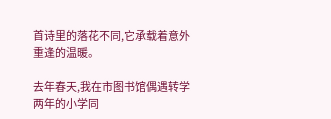首诗里的落花不同,它承载着意外重逢的温暖。

去年春天,我在市图书馆偶遇转学两年的小学同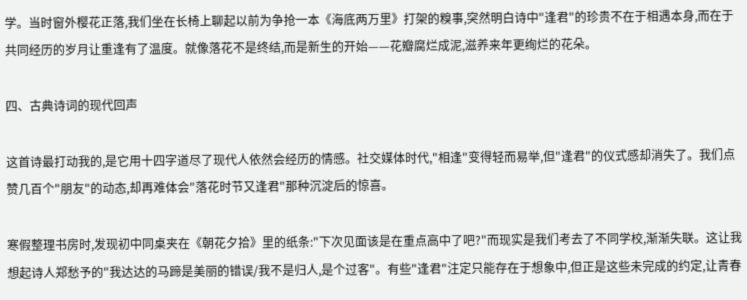学。当时窗外樱花正落,我们坐在长椅上聊起以前为争抢一本《海底两万里》打架的糗事,突然明白诗中"逢君"的珍贵不在于相遇本身,而在于共同经历的岁月让重逢有了温度。就像落花不是终结,而是新生的开始——花瓣腐烂成泥,滋养来年更绚烂的花朵。

四、古典诗词的现代回声

这首诗最打动我的,是它用十四字道尽了现代人依然会经历的情感。社交媒体时代,"相逢"变得轻而易举,但"逢君"的仪式感却消失了。我们点赞几百个"朋友"的动态,却再难体会"落花时节又逢君"那种沉淀后的惊喜。

寒假整理书房时,发现初中同桌夹在《朝花夕拾》里的纸条:"下次见面该是在重点高中了吧?"而现实是我们考去了不同学校,渐渐失联。这让我想起诗人郑愁予的"我达达的马蹄是美丽的错误/我不是归人,是个过客"。有些"逢君"注定只能存在于想象中,但正是这些未完成的约定,让青春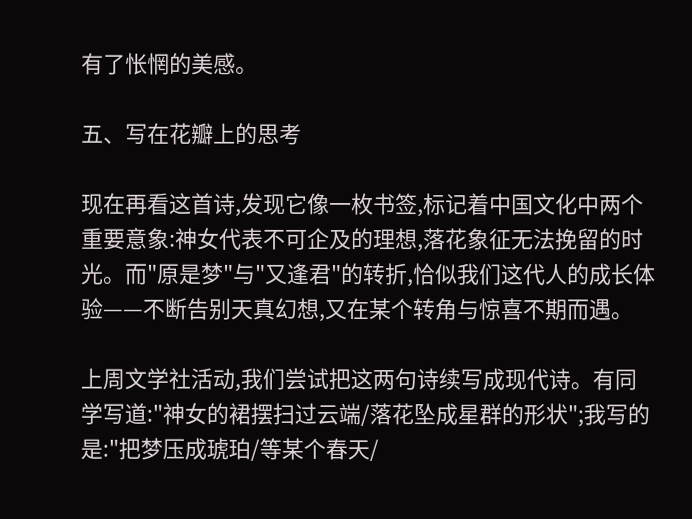有了怅惘的美感。

五、写在花瓣上的思考

现在再看这首诗,发现它像一枚书签,标记着中国文化中两个重要意象:神女代表不可企及的理想,落花象征无法挽留的时光。而"原是梦"与"又逢君"的转折,恰似我们这代人的成长体验——不断告别天真幻想,又在某个转角与惊喜不期而遇。

上周文学社活动,我们尝试把这两句诗续写成现代诗。有同学写道:"神女的裙摆扫过云端/落花坠成星群的形状";我写的是:"把梦压成琥珀/等某个春天/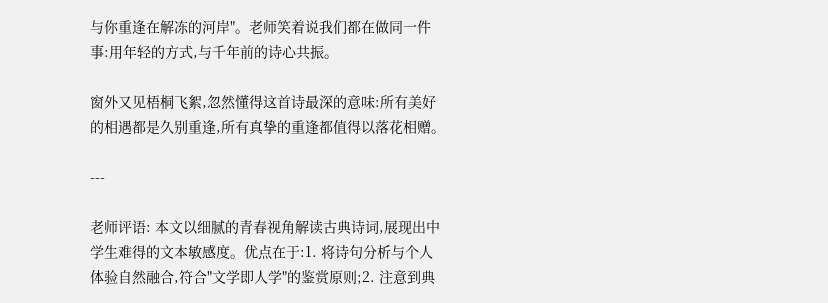与你重逢在解冻的河岸"。老师笑着说我们都在做同一件事:用年轻的方式,与千年前的诗心共振。

窗外又见梧桐飞絮,忽然懂得这首诗最深的意味:所有美好的相遇都是久别重逢,所有真挚的重逢都值得以落花相赠。

---

老师评语: 本文以细腻的青春视角解读古典诗词,展现出中学生难得的文本敏感度。优点在于:1. 将诗句分析与个人体验自然融合,符合"文学即人学"的鉴赏原则;2. 注意到典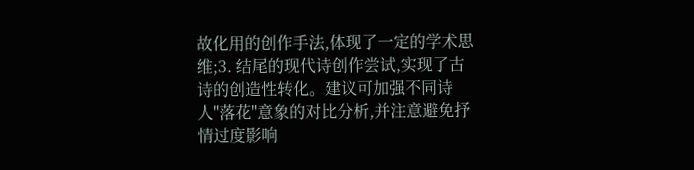故化用的创作手法,体现了一定的学术思维;3. 结尾的现代诗创作尝试,实现了古诗的创造性转化。建议可加强不同诗人"落花"意象的对比分析,并注意避免抒情过度影响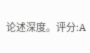论述深度。评分:A